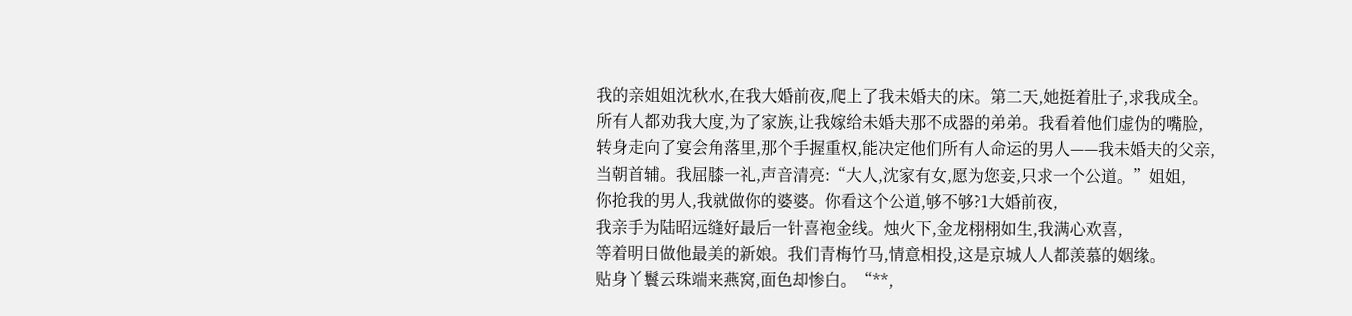我的亲姐姐沈秋水,在我大婚前夜,爬上了我未婚夫的床。第二天,她挺着肚子,求我成全。
所有人都劝我大度,为了家族,让我嫁给未婚夫那不成器的弟弟。我看着他们虚伪的嘴脸,
转身走向了宴会角落里,那个手握重权,能决定他们所有人命运的男人——我未婚夫的父亲,
当朝首辅。我屈膝一礼,声音清亮:“大人,沈家有女,愿为您妾,只求一个公道。”姐姐,
你抢我的男人,我就做你的婆婆。你看这个公道,够不够?1大婚前夜,
我亲手为陆昭远缝好最后一针喜袍金线。烛火下,金龙栩栩如生,我满心欢喜,
等着明日做他最美的新娘。我们青梅竹马,情意相投,这是京城人人都羡慕的姻缘。
贴身丫鬟云珠端来燕窝,面色却惨白。“**,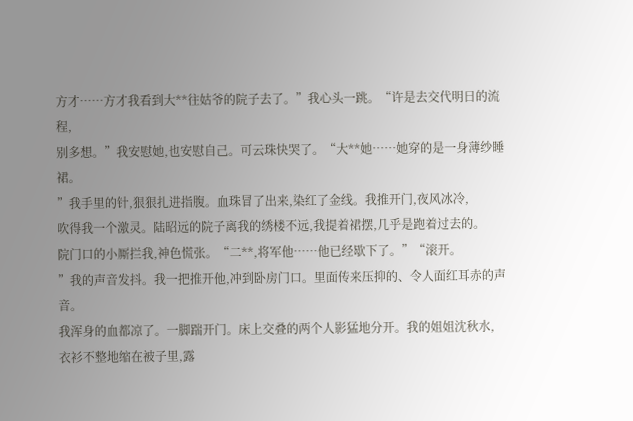方才……方才我看到大**往姑爷的院子去了。”我心头一跳。“许是去交代明日的流程,
别多想。”我安慰她,也安慰自己。可云珠快哭了。“大**她……她穿的是一身薄纱睡裙。
”我手里的针,狠狠扎进指腹。血珠冒了出来,染红了金线。我推开门,夜风冰冷,
吹得我一个激灵。陆昭远的院子离我的绣楼不远,我提着裙摆,几乎是跑着过去的。
院门口的小厮拦我,神色慌张。“二**,将军他……他已经歇下了。”“滚开。
”我的声音发抖。我一把推开他,冲到卧房门口。里面传来压抑的、令人面红耳赤的声音。
我浑身的血都凉了。一脚踹开门。床上交叠的两个人影猛地分开。我的姐姐沈秋水,
衣衫不整地缩在被子里,露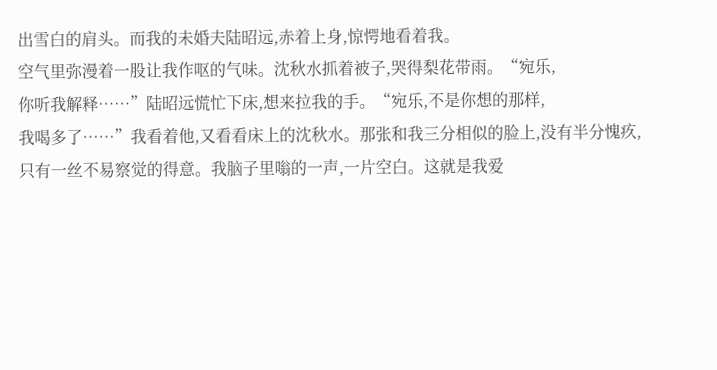出雪白的肩头。而我的未婚夫陆昭远,赤着上身,惊愕地看着我。
空气里弥漫着一股让我作呕的气味。沈秋水抓着被子,哭得梨花带雨。“宛乐,
你听我解释……”陆昭远慌忙下床,想来拉我的手。“宛乐,不是你想的那样,
我喝多了……”我看着他,又看看床上的沈秋水。那张和我三分相似的脸上,没有半分愧疚,
只有一丝不易察觉的得意。我脑子里嗡的一声,一片空白。这就是我爱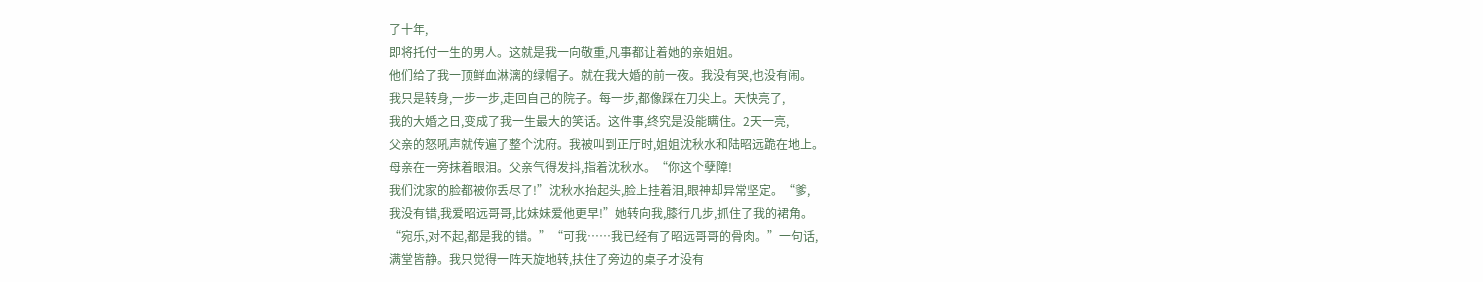了十年,
即将托付一生的男人。这就是我一向敬重,凡事都让着她的亲姐姐。
他们给了我一顶鲜血淋漓的绿帽子。就在我大婚的前一夜。我没有哭,也没有闹。
我只是转身,一步一步,走回自己的院子。每一步,都像踩在刀尖上。天快亮了,
我的大婚之日,变成了我一生最大的笑话。这件事,终究是没能瞒住。2天一亮,
父亲的怒吼声就传遍了整个沈府。我被叫到正厅时,姐姐沈秋水和陆昭远跪在地上。
母亲在一旁抹着眼泪。父亲气得发抖,指着沈秋水。“你这个孽障!
我们沈家的脸都被你丢尽了!”沈秋水抬起头,脸上挂着泪,眼神却异常坚定。“爹,
我没有错,我爱昭远哥哥,比妹妹爱他更早!”她转向我,膝行几步,抓住了我的裙角。
“宛乐,对不起,都是我的错。”“可我……我已经有了昭远哥哥的骨肉。”一句话,
满堂皆静。我只觉得一阵天旋地转,扶住了旁边的桌子才没有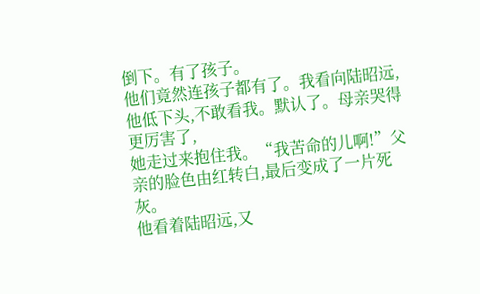倒下。有了孩子。
他们竟然连孩子都有了。我看向陆昭远,他低下头,不敢看我。默认了。母亲哭得更厉害了,
她走过来抱住我。“我苦命的儿啊!”父亲的脸色由红转白,最后变成了一片死灰。
他看着陆昭远,又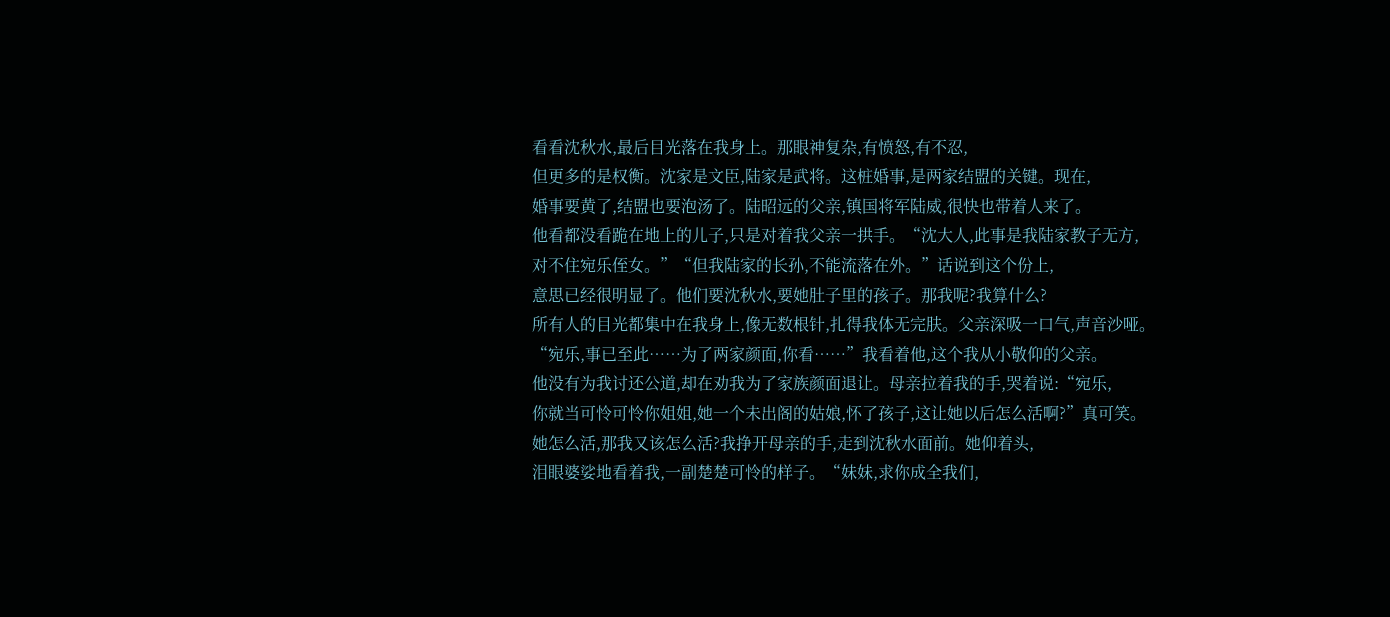看看沈秋水,最后目光落在我身上。那眼神复杂,有愤怒,有不忍,
但更多的是权衡。沈家是文臣,陆家是武将。这桩婚事,是两家结盟的关键。现在,
婚事要黄了,结盟也要泡汤了。陆昭远的父亲,镇国将军陆威,很快也带着人来了。
他看都没看跪在地上的儿子,只是对着我父亲一拱手。“沈大人,此事是我陆家教子无方,
对不住宛乐侄女。”“但我陆家的长孙,不能流落在外。”话说到这个份上,
意思已经很明显了。他们要沈秋水,要她肚子里的孩子。那我呢?我算什么?
所有人的目光都集中在我身上,像无数根针,扎得我体无完肤。父亲深吸一口气,声音沙哑。
“宛乐,事已至此……为了两家颜面,你看……”我看着他,这个我从小敬仰的父亲。
他没有为我讨还公道,却在劝我为了家族颜面退让。母亲拉着我的手,哭着说:“宛乐,
你就当可怜可怜你姐姐,她一个未出阁的姑娘,怀了孩子,这让她以后怎么活啊?”真可笑。
她怎么活,那我又该怎么活?我挣开母亲的手,走到沈秋水面前。她仰着头,
泪眼婆娑地看着我,一副楚楚可怜的样子。“妹妹,求你成全我们,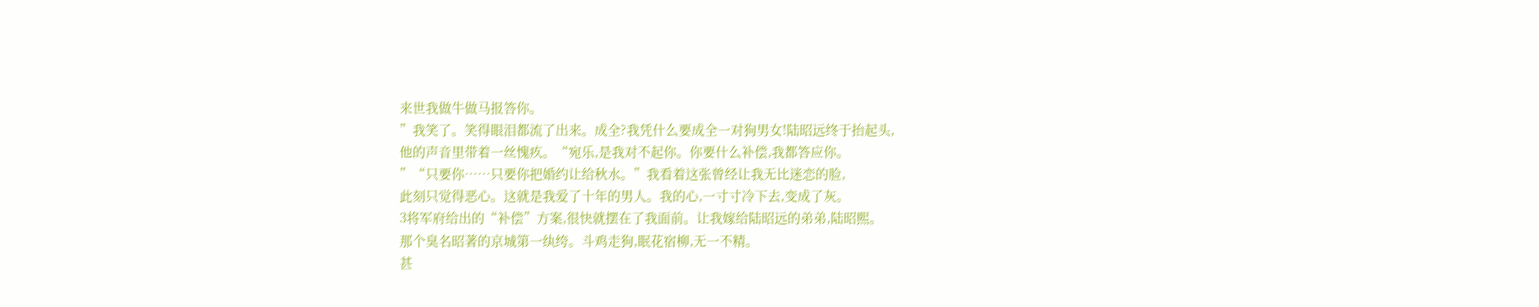来世我做牛做马报答你。
”我笑了。笑得眼泪都流了出来。成全?我凭什么要成全一对狗男女!陆昭远终于抬起头,
他的声音里带着一丝愧疚。“宛乐,是我对不起你。你要什么补偿,我都答应你。
”“只要你……只要你把婚约让给秋水。”我看着这张曾经让我无比迷恋的脸,
此刻只觉得恶心。这就是我爱了十年的男人。我的心,一寸寸冷下去,变成了灰。
3将军府给出的“补偿”方案,很快就摆在了我面前。让我嫁给陆昭远的弟弟,陆昭熙。
那个臭名昭著的京城第一纨绔。斗鸡走狗,眠花宿柳,无一不精。
甚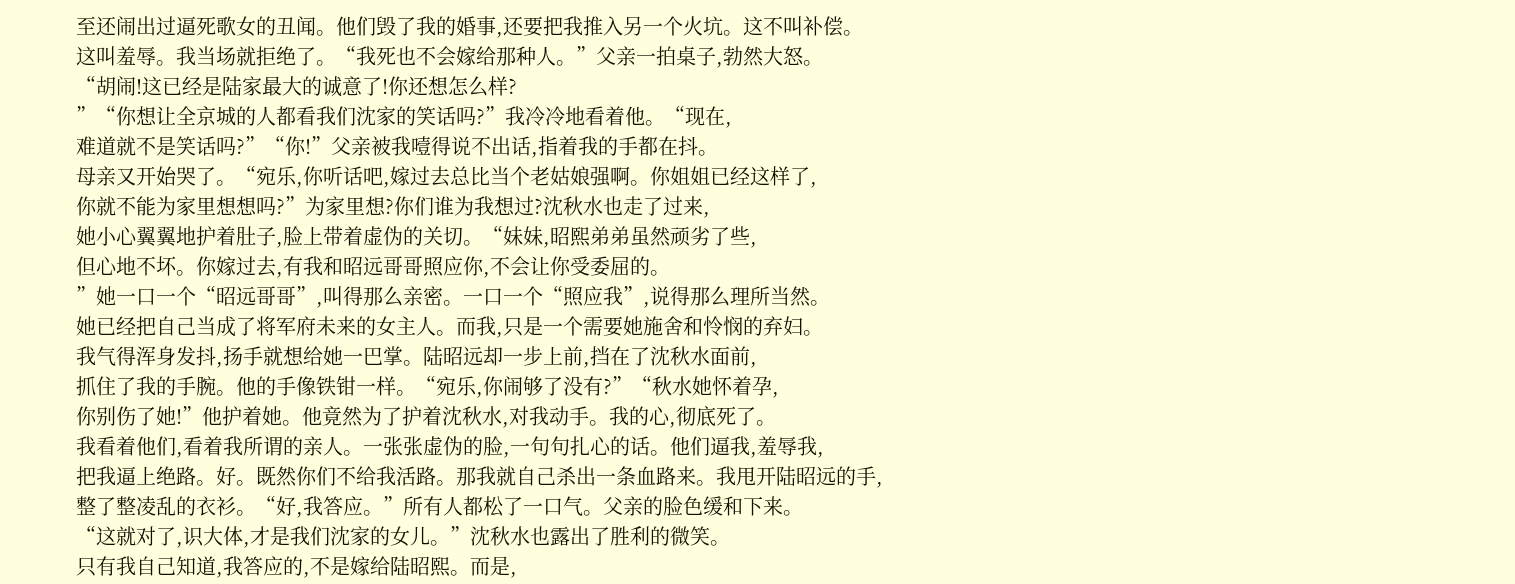至还闹出过逼死歌女的丑闻。他们毁了我的婚事,还要把我推入另一个火坑。这不叫补偿。
这叫羞辱。我当场就拒绝了。“我死也不会嫁给那种人。”父亲一拍桌子,勃然大怒。
“胡闹!这已经是陆家最大的诚意了!你还想怎么样?
”“你想让全京城的人都看我们沈家的笑话吗?”我冷冷地看着他。“现在,
难道就不是笑话吗?”“你!”父亲被我噎得说不出话,指着我的手都在抖。
母亲又开始哭了。“宛乐,你听话吧,嫁过去总比当个老姑娘强啊。你姐姐已经这样了,
你就不能为家里想想吗?”为家里想?你们谁为我想过?沈秋水也走了过来,
她小心翼翼地护着肚子,脸上带着虚伪的关切。“妹妹,昭熙弟弟虽然顽劣了些,
但心地不坏。你嫁过去,有我和昭远哥哥照应你,不会让你受委屈的。
”她一口一个“昭远哥哥”,叫得那么亲密。一口一个“照应我”,说得那么理所当然。
她已经把自己当成了将军府未来的女主人。而我,只是一个需要她施舍和怜悯的弃妇。
我气得浑身发抖,扬手就想给她一巴掌。陆昭远却一步上前,挡在了沈秋水面前,
抓住了我的手腕。他的手像铁钳一样。“宛乐,你闹够了没有?”“秋水她怀着孕,
你别伤了她!”他护着她。他竟然为了护着沈秋水,对我动手。我的心,彻底死了。
我看着他们,看着我所谓的亲人。一张张虚伪的脸,一句句扎心的话。他们逼我,羞辱我,
把我逼上绝路。好。既然你们不给我活路。那我就自己杀出一条血路来。我甩开陆昭远的手,
整了整凌乱的衣衫。“好,我答应。”所有人都松了一口气。父亲的脸色缓和下来。
“这就对了,识大体,才是我们沈家的女儿。”沈秋水也露出了胜利的微笑。
只有我自己知道,我答应的,不是嫁给陆昭熙。而是,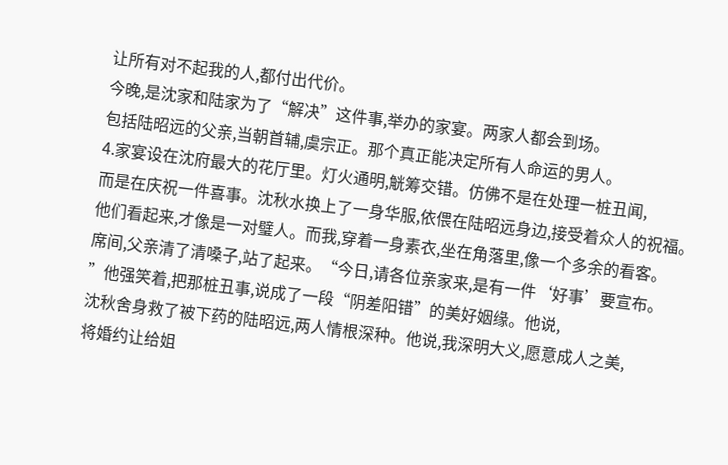让所有对不起我的人,都付出代价。
今晚,是沈家和陆家为了“解决”这件事,举办的家宴。两家人都会到场。
包括陆昭远的父亲,当朝首辅,虞宗正。那个真正能决定所有人命运的男人。
4.家宴设在沈府最大的花厅里。灯火通明,觥筹交错。仿佛不是在处理一桩丑闻,
而是在庆祝一件喜事。沈秋水换上了一身华服,依偎在陆昭远身边,接受着众人的祝福。
他们看起来,才像是一对璧人。而我,穿着一身素衣,坐在角落里,像一个多余的看客。
席间,父亲清了清嗓子,站了起来。“今日,请各位亲家来,是有一件‘好事’要宣布。
”他强笑着,把那桩丑事,说成了一段“阴差阳错”的美好姻缘。他说,
沈秋舍身救了被下药的陆昭远,两人情根深种。他说,我深明大义,愿意成人之美,
将婚约让给姐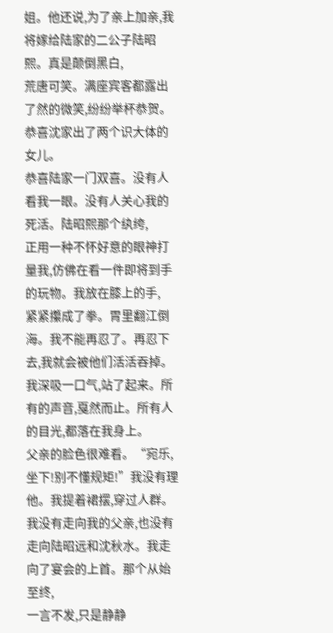姐。他还说,为了亲上加亲,我将嫁给陆家的二公子陆昭熙。真是颠倒黑白,
荒唐可笑。满座宾客都露出了然的微笑,纷纷举杯恭贺。恭喜沈家出了两个识大体的女儿。
恭喜陆家一门双喜。没有人看我一眼。没有人关心我的死活。陆昭熙那个纨绔,
正用一种不怀好意的眼神打量我,仿佛在看一件即将到手的玩物。我放在膝上的手,
紧紧攥成了拳。胃里翻江倒海。我不能再忍了。再忍下去,我就会被他们活活吞掉。
我深吸一口气,站了起来。所有的声音,戛然而止。所有人的目光,都落在我身上。
父亲的脸色很难看。“宛乐,坐下!别不懂规矩!”我没有理他。我提着裙摆,穿过人群。
我没有走向我的父亲,也没有走向陆昭远和沈秋水。我走向了宴会的上首。那个从始至终,
一言不发,只是静静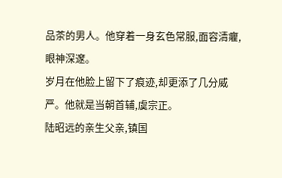品茶的男人。他穿着一身玄色常服,面容清癯,眼神深邃。
岁月在他脸上留下了痕迹,却更添了几分威严。他就是当朝首辅,虞宗正。
陆昭远的亲生父亲,镇国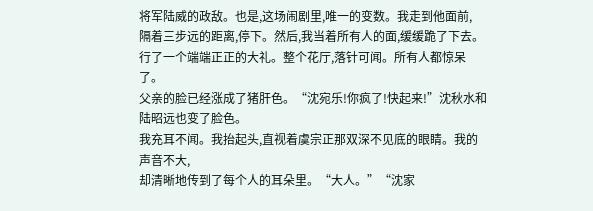将军陆威的政敌。也是,这场闹剧里,唯一的变数。我走到他面前,
隔着三步远的距离,停下。然后,我当着所有人的面,缓缓跪了下去。
行了一个端端正正的大礼。整个花厅,落针可闻。所有人都惊呆了。
父亲的脸已经涨成了猪肝色。“沈宛乐!你疯了!快起来!”沈秋水和陆昭远也变了脸色。
我充耳不闻。我抬起头,直视着虞宗正那双深不见底的眼睛。我的声音不大,
却清晰地传到了每个人的耳朵里。“大人。”“沈家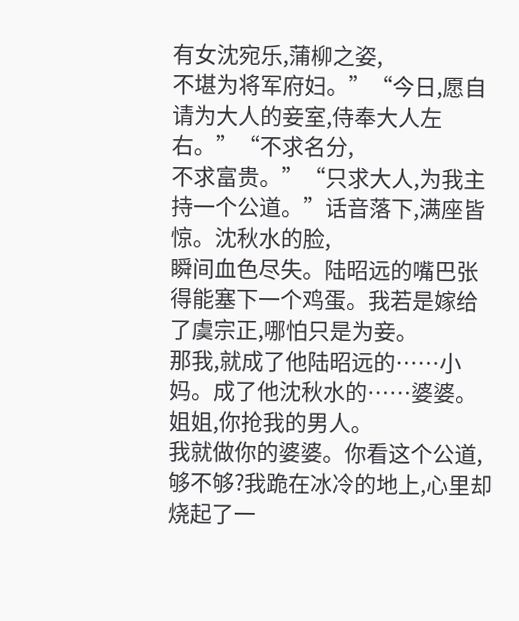有女沈宛乐,蒲柳之姿,
不堪为将军府妇。”“今日,愿自请为大人的妾室,侍奉大人左右。”“不求名分,
不求富贵。”“只求大人,为我主持一个公道。”话音落下,满座皆惊。沈秋水的脸,
瞬间血色尽失。陆昭远的嘴巴张得能塞下一个鸡蛋。我若是嫁给了虞宗正,哪怕只是为妾。
那我,就成了他陆昭远的……小妈。成了他沈秋水的……婆婆。姐姐,你抢我的男人。
我就做你的婆婆。你看这个公道,够不够?我跪在冰冷的地上,心里却烧起了一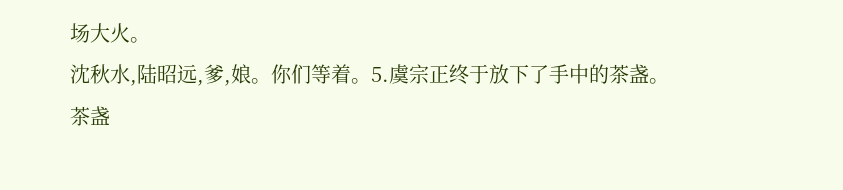场大火。
沈秋水,陆昭远,爹,娘。你们等着。5.虞宗正终于放下了手中的茶盏。
茶盏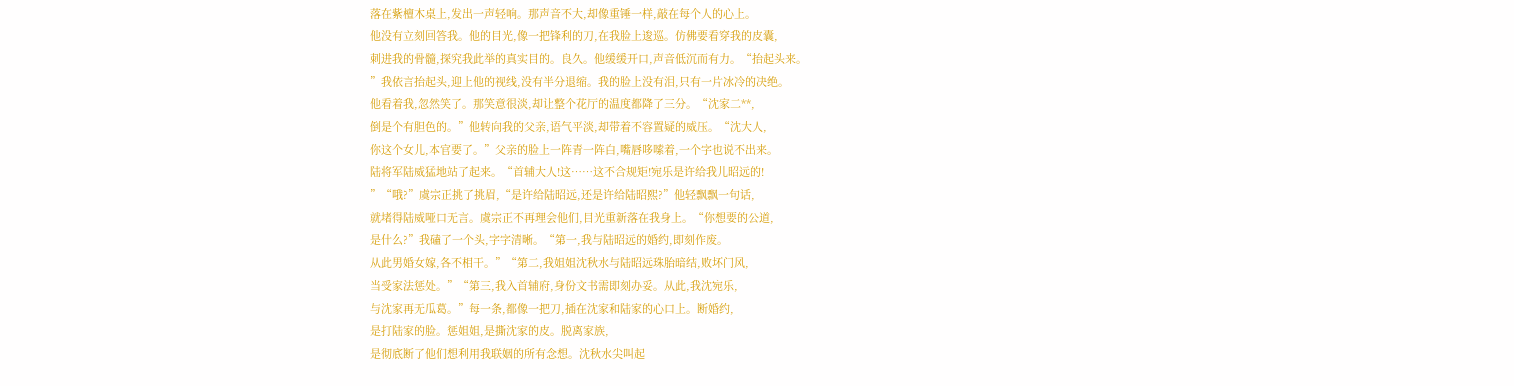落在紫檀木桌上,发出一声轻响。那声音不大,却像重锤一样,敲在每个人的心上。
他没有立刻回答我。他的目光,像一把锋利的刀,在我脸上逡巡。仿佛要看穿我的皮囊,
刺进我的骨髓,探究我此举的真实目的。良久。他缓缓开口,声音低沉而有力。“抬起头来。
”我依言抬起头,迎上他的视线,没有半分退缩。我的脸上没有泪,只有一片冰冷的决绝。
他看着我,忽然笑了。那笑意很淡,却让整个花厅的温度都降了三分。“沈家二**,
倒是个有胆色的。”他转向我的父亲,语气平淡,却带着不容置疑的威压。“沈大人,
你这个女儿,本官要了。”父亲的脸上一阵青一阵白,嘴唇哆嗦着,一个字也说不出来。
陆将军陆威猛地站了起来。“首辅大人!这……这不合规矩!宛乐是许给我儿昭远的!
”“哦?”虞宗正挑了挑眉,“是许给陆昭远,还是许给陆昭熙?”他轻飘飘一句话,
就堵得陆威哑口无言。虞宗正不再理会他们,目光重新落在我身上。“你想要的公道,
是什么?”我磕了一个头,字字清晰。“第一,我与陆昭远的婚约,即刻作废。
从此男婚女嫁,各不相干。”“第二,我姐姐沈秋水与陆昭远珠胎暗结,败坏门风,
当受家法惩处。”“第三,我入首辅府,身份文书需即刻办妥。从此,我沈宛乐,
与沈家再无瓜葛。”每一条,都像一把刀,插在沈家和陆家的心口上。断婚约,
是打陆家的脸。惩姐姐,是撕沈家的皮。脱离家族,
是彻底断了他们想利用我联姻的所有念想。沈秋水尖叫起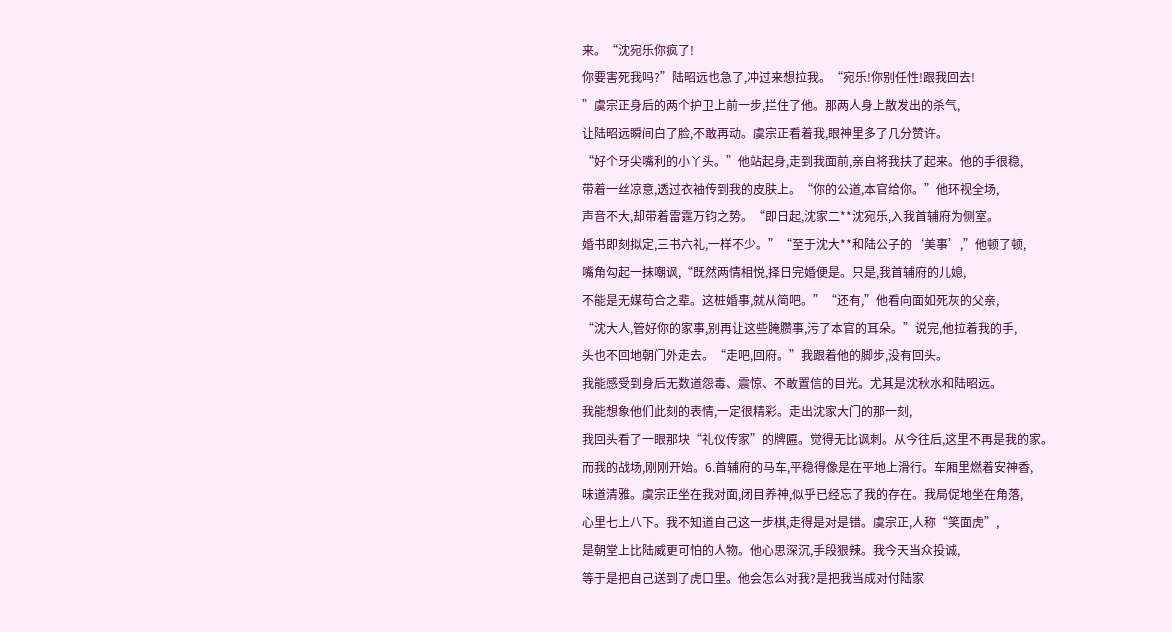来。“沈宛乐你疯了!
你要害死我吗?”陆昭远也急了,冲过来想拉我。“宛乐!你别任性!跟我回去!
”虞宗正身后的两个护卫上前一步,拦住了他。那两人身上散发出的杀气,
让陆昭远瞬间白了脸,不敢再动。虞宗正看着我,眼神里多了几分赞许。
“好个牙尖嘴利的小丫头。”他站起身,走到我面前,亲自将我扶了起来。他的手很稳,
带着一丝凉意,透过衣袖传到我的皮肤上。“你的公道,本官给你。”他环视全场,
声音不大,却带着雷霆万钧之势。“即日起,沈家二**沈宛乐,入我首辅府为侧室。
婚书即刻拟定,三书六礼,一样不少。”“至于沈大**和陆公子的‘美事’,”他顿了顿,
嘴角勾起一抹嘲讽,“既然两情相悦,择日完婚便是。只是,我首辅府的儿媳,
不能是无媒苟合之辈。这桩婚事,就从简吧。”“还有,”他看向面如死灰的父亲,
“沈大人,管好你的家事,别再让这些腌臜事,污了本官的耳朵。”说完,他拉着我的手,
头也不回地朝门外走去。“走吧,回府。”我跟着他的脚步,没有回头。
我能感受到身后无数道怨毒、震惊、不敢置信的目光。尤其是沈秋水和陆昭远。
我能想象他们此刻的表情,一定很精彩。走出沈家大门的那一刻,
我回头看了一眼那块“礼仪传家”的牌匾。觉得无比讽刺。从今往后,这里不再是我的家。
而我的战场,刚刚开始。6.首辅府的马车,平稳得像是在平地上滑行。车厢里燃着安神香,
味道清雅。虞宗正坐在我对面,闭目养神,似乎已经忘了我的存在。我局促地坐在角落,
心里七上八下。我不知道自己这一步棋,走得是对是错。虞宗正,人称“笑面虎”,
是朝堂上比陆威更可怕的人物。他心思深沉,手段狠辣。我今天当众投诚,
等于是把自己送到了虎口里。他会怎么对我?是把我当成对付陆家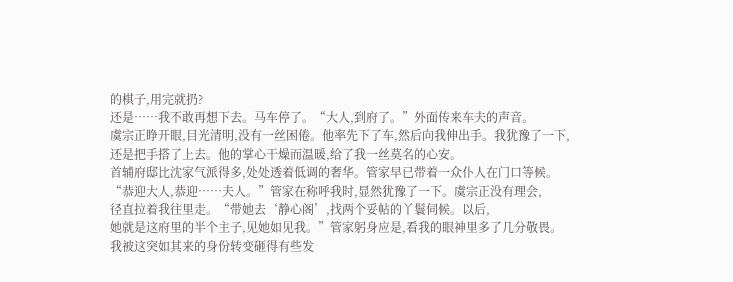的棋子,用完就扔?
还是……我不敢再想下去。马车停了。“大人,到府了。”外面传来车夫的声音。
虞宗正睁开眼,目光清明,没有一丝困倦。他率先下了车,然后向我伸出手。我犹豫了一下,
还是把手搭了上去。他的掌心干燥而温暖,给了我一丝莫名的心安。
首辅府邸比沈家气派得多,处处透着低调的奢华。管家早已带着一众仆人在门口等候。
“恭迎大人,恭迎……夫人。”管家在称呼我时,显然犹豫了一下。虞宗正没有理会,
径直拉着我往里走。“带她去‘静心阁’,找两个妥帖的丫鬟伺候。以后,
她就是这府里的半个主子,见她如见我。”管家躬身应是,看我的眼神里多了几分敬畏。
我被这突如其来的身份转变砸得有些发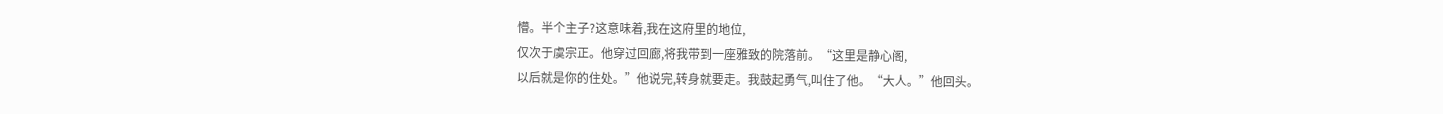懵。半个主子?这意味着,我在这府里的地位,
仅次于虞宗正。他穿过回廊,将我带到一座雅致的院落前。“这里是静心阁,
以后就是你的住处。”他说完,转身就要走。我鼓起勇气,叫住了他。“大人。”他回头。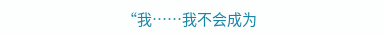“我……我不会成为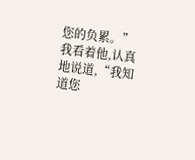您的负累。”我看着他,认真地说道,“我知道您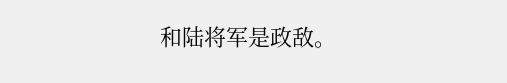和陆将军是政敌。